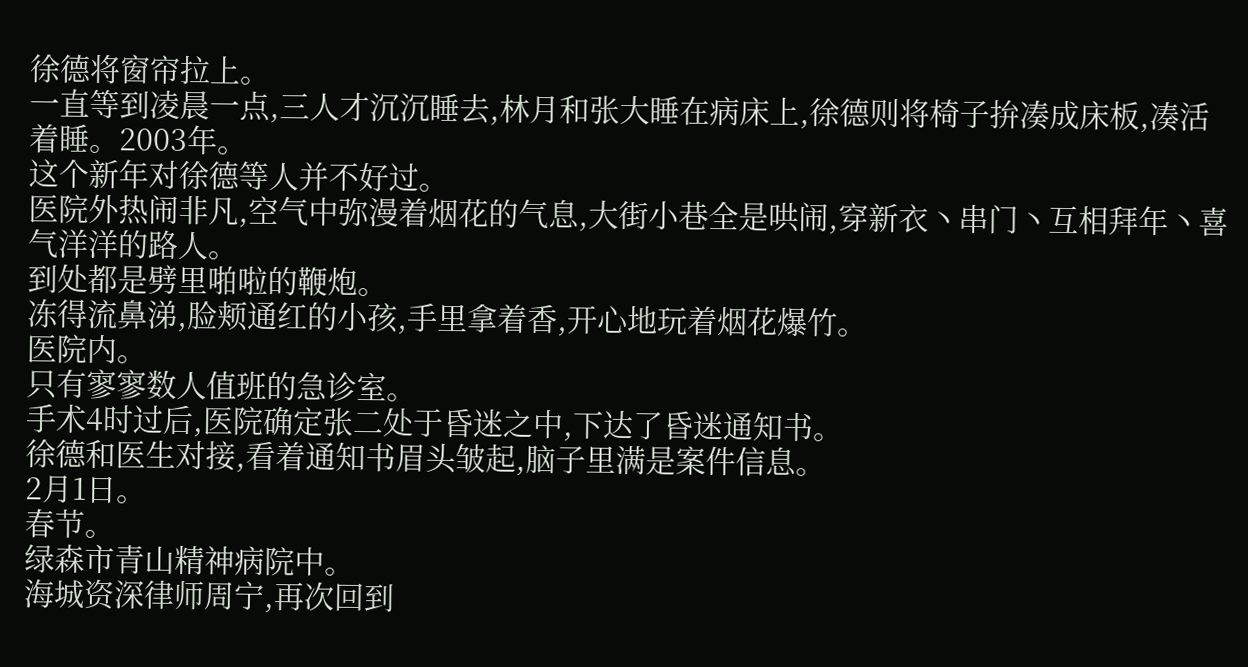徐德将窗帘拉上。
一直等到凌晨一点,三人才沉沉睡去,林月和张大睡在病床上,徐德则将椅子拚凑成床板,凑活着睡。2003年。
这个新年对徐德等人并不好过。
医院外热闹非凡,空气中弥漫着烟花的气息,大街小巷全是哄闹,穿新衣丶串门丶互相拜年丶喜气洋洋的路人。
到处都是劈里啪啦的鞭炮。
冻得流鼻涕,脸颊通红的小孩,手里拿着香,开心地玩着烟花爆竹。
医院内。
只有寥寥数人值班的急诊室。
手术4时过后,医院确定张二处于昏迷之中,下达了昏迷通知书。
徐德和医生对接,看着通知书眉头皱起,脑子里满是案件信息。
2月1日。
春节。
绿森市青山精神病院中。
海城资深律师周宁,再次回到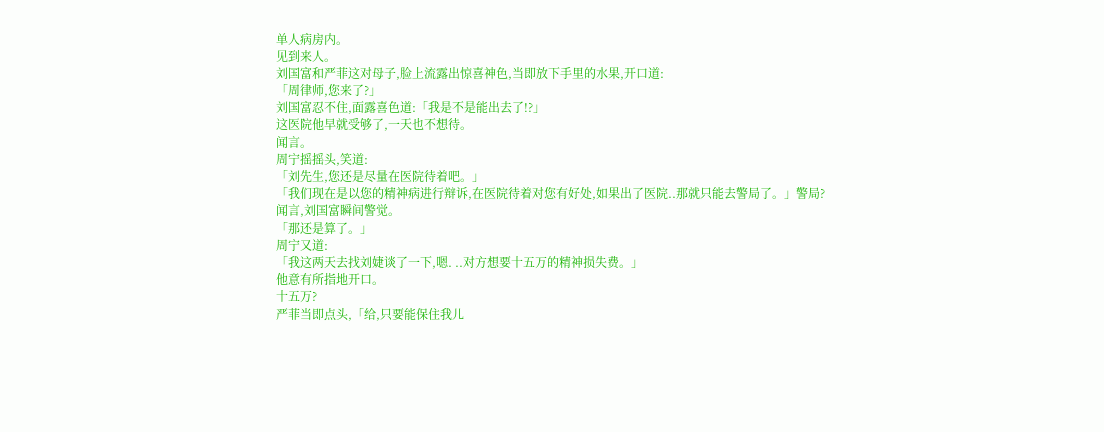单人病房内。
见到来人。
刘国富和严菲这对母子,脸上流露出惊喜神色,当即放下手里的水果,开口道:
「周律师,您来了?」
刘国富忍不住,面露喜色道:「我是不是能出去了!?」
这医院他早就受够了,一天也不想待。
闻言。
周宁摇摇头,笑道:
「刘先生,您还是尽量在医院待着吧。」
「我们现在是以您的精神病进行辩诉,在医院待着对您有好处,如果出了医院..那就只能去警局了。」警局?
闻言,刘国富瞬间警觉。
「那还是算了。」
周宁又道:
「我这两天去找刘婕谈了一下,嗯. ..对方想要十五万的精神损失费。」
他意有所指地开口。
十五万?
严菲当即点头,「给,只要能保住我儿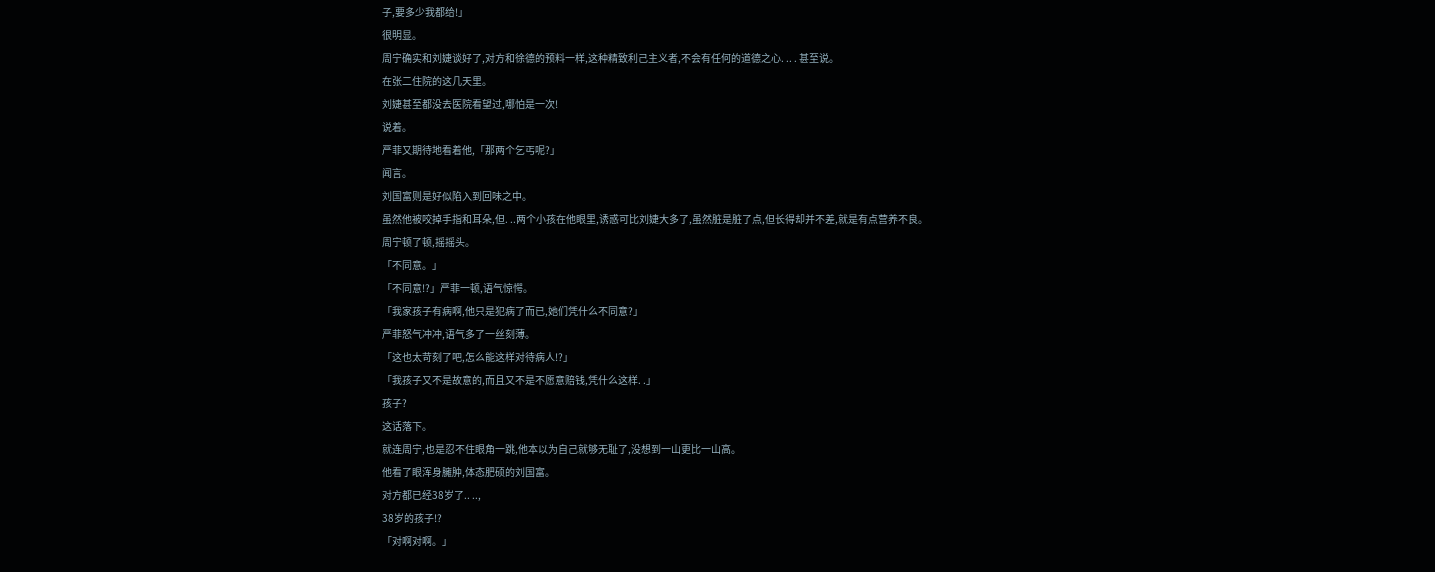子,要多少我都给!」
很明显。
周宁确实和刘婕谈好了,对方和徐德的预料一样,这种精致利己主义者,不会有任何的道德之心. .. . 甚至说。
在张二住院的这几天里。
刘婕甚至都没去医院看望过,哪怕是一次!
说着。
严菲又期待地看着他,「那两个乞丐呢?」
闻言。
刘国富则是好似陷入到回味之中。
虽然他被咬掉手指和耳朵,但. ..两个小孩在他眼里,诱惑可比刘婕大多了,虽然脏是脏了点,但长得却并不差,就是有点营养不良。
周宁顿了顿,摇摇头。
「不同意。」
「不同意!?」严菲一顿,语气惊愕。
「我家孩子有病啊,他只是犯病了而已,她们凭什么不同意?」
严菲怒气冲冲,语气多了一丝刻薄。
「这也太苛刻了吧,怎么能这样对待病人!?」
「我孩子又不是故意的,而且又不是不愿意赔钱,凭什么这样. .」
孩子?
这话落下。
就连周宁,也是忍不住眼角一跳,他本以为自己就够无耻了,没想到一山更比一山高。
他看了眼浑身臃肿,体态肥硕的刘国富。
对方都已经38岁了.. ..,
38岁的孩子!?
「对啊对啊。」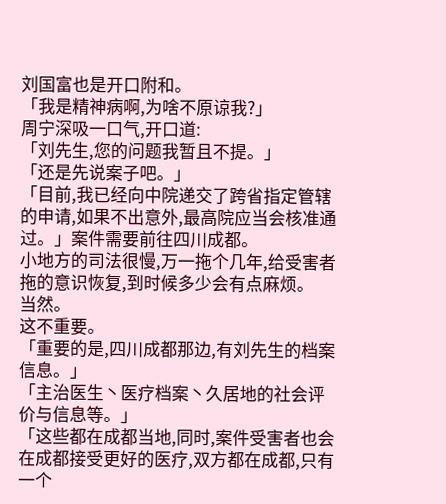刘国富也是开口附和。
「我是精神病啊,为啥不原谅我?」
周宁深吸一口气,开口道:
「刘先生,您的问题我暂且不提。」
「还是先说案子吧。」
「目前,我已经向中院递交了跨省指定管辖的申请,如果不出意外,最高院应当会核准通过。」案件需要前往四川成都。
小地方的司法很慢,万一拖个几年,给受害者拖的意识恢复,到时候多少会有点麻烦。
当然。
这不重要。
「重要的是,四川成都那边,有刘先生的档案信息。」
「主治医生丶医疗档案丶久居地的社会评价与信息等。」
「这些都在成都当地,同时,案件受害者也会在成都接受更好的医疗,双方都在成都,只有一个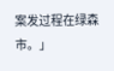案发过程在绿森市。」